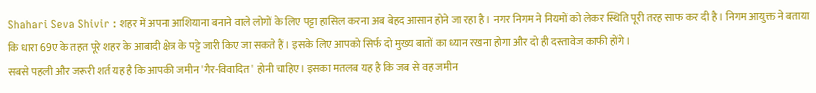Shahari Seva Shivir : शहर में अपना आशियाना बनाने वाले लोगों के लिए पट्टा हासिल करना अब बेहद आसान होने जा रहा है। नगर निगम ने नियमों को लेकर स्थिति पूरी तरह साफ कर दी है। निगम आयुक्त ने बताया कि धारा 69ए के तहत पूरे शहर के आबादी क्षेत्र के पट्टे जारी किए जा सकते हैं। इसके लिए आपको सिर्फ दो मुख्य बातों का ध्यान रखना होगा और दो ही दस्तावेज काफी होंगे।
सबसे पहली और जरूरी शर्त यह है कि आपकी जमीन 'गैर-विवादित' होनी चाहिए। इसका मतलब यह है कि जब से वह जमीन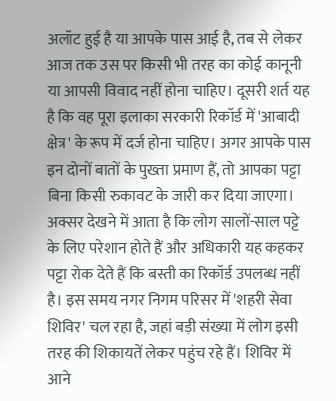अलॉट हुई है या आपके पास आई है, तब से लेकर आज तक उस पर किसी भी तरह का कोई कानूनी या आपसी विवाद नहीं होना चाहिए। दूसरी शर्त यह है कि वह पूरा इलाका सरकारी रिकॉर्ड में 'आबादी क्षेत्र' के रूप में दर्ज होना चाहिए। अगर आपके पास इन दोनों बातों के पुख्ता प्रमाण हैं, तो आपका पट्टा बिना किसी रुकावट के जारी कर दिया जाएगा।
अक्सर देखने में आता है कि लोग सालों-साल पट्टे के लिए परेशान होते हैं और अधिकारी यह कहकर पट्टा रोक देते हैं कि बस्ती का रिकॉर्ड उपलब्ध नहीं है। इस समय नगर निगम परिसर में 'शहरी सेवा शिविर' चल रहा है, जहां बड़ी संख्या में लोग इसी तरह की शिकायतें लेकर पहुंच रहे हैं। शिविर में आने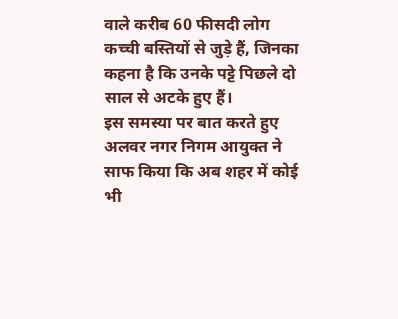वाले करीब 60 फीसदी लोग कच्ची बस्तियों से जुड़े हैं, जिनका कहना है कि उनके पट्टे पिछले दो साल से अटके हुए हैं।
इस समस्या पर बात करते हुए अलवर नगर निगम आयुक्त ने साफ किया कि अब शहर में कोई भी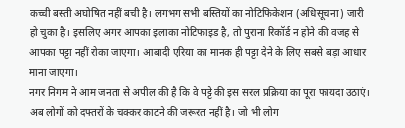कच्ची बस्ती अघोषित नहीं बची है। लगभग सभी बस्तियों का नोटिफिकेशन (अधिसूचना) जारी हो चुका है। इसलिए अगर आपका इलाका नोटिफाइड है, तो पुराना रिकॉर्ड न होने की वजह से आपका पट्टा नहीं रोका जाएगा। आबादी एरिया का मानक ही पट्टा देने के लिए सबसे बड़ा आधार माना जाएगा।
नगर निगम ने आम जनता से अपील की है कि वे पट्टे की इस सरल प्रक्रिया का पूरा फायदा उठाएं। अब लोगों को दफ्तरों के चक्कर काटने की जरूरत नहीं है। जो भी लोग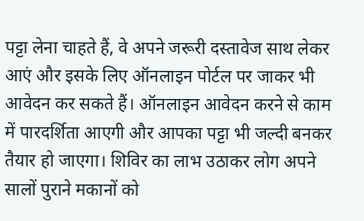पट्टा लेना चाहते हैं, वे अपने जरूरी दस्तावेज साथ लेकर आएं और इसके लिए ऑनलाइन पोर्टल पर जाकर भी आवेदन कर सकते हैं। ऑनलाइन आवेदन करने से काम में पारदर्शिता आएगी और आपका पट्टा भी जल्दी बनकर तैयार हो जाएगा। शिविर का लाभ उठाकर लोग अपने सालों पुराने मकानों को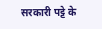सरकारी पट्टे के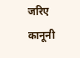जरिए कानूनी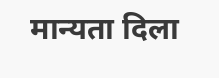मान्यता दिला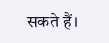सकते हैं।